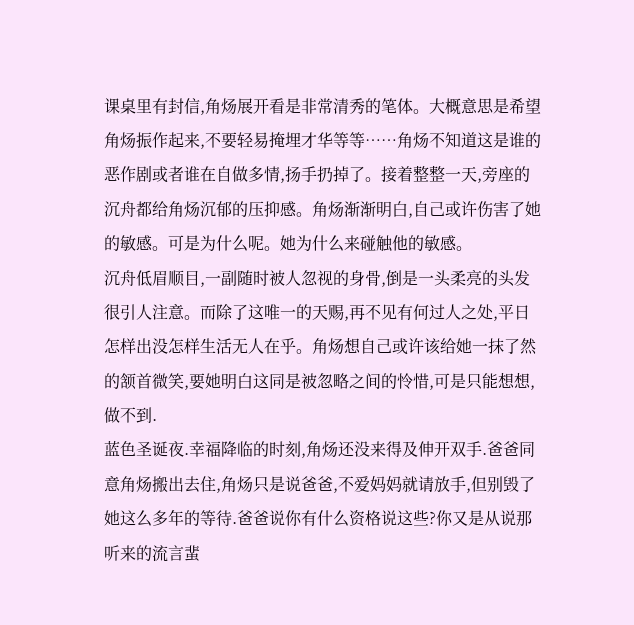课桌里有封信,角炀展开看是非常清秀的笔体。大概意思是希望角炀振作起来,不要轻易掩埋才华等等……角炀不知道这是谁的恶作剧或者谁在自做多情,扬手扔掉了。接着整整一天,旁座的沉舟都给角炀沉郁的压抑感。角炀渐渐明白,自己或许伤害了她的敏感。可是为什么呢。她为什么来碰触他的敏感。
沉舟低眉顺目,一副随时被人忽视的身骨,倒是一头柔亮的头发很引人注意。而除了这唯一的天赐,再不见有何过人之处,平日怎样出没怎样生活无人在乎。角炀想自己或许该给她一抹了然的颔首微笑,要她明白这同是被忽略之间的怜惜,可是只能想想,做不到.
蓝色圣诞夜.幸福降临的时刻,角炀还没来得及伸开双手.爸爸同意角炀搬出去住,角炀只是说爸爸,不爱妈妈就请放手,但别毁了她这么多年的等待.爸爸说你有什么资格说这些?你又是从说那听来的流言蜚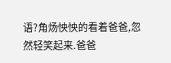语?角炀怏怏的看着爸爸,忽然轻笑起来.爸爸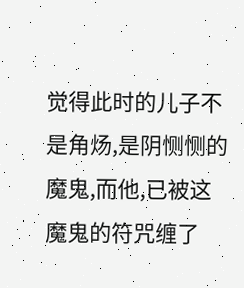觉得此时的儿子不是角炀,是阴恻恻的魔鬼,而他,已被这魔鬼的符咒缠了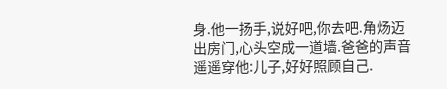身.他一扬手,说好吧,你去吧.角炀迈出房门,心头空成一道墙.爸爸的声音遥遥穿他:儿子,好好照顾自己.